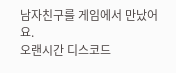남자친구를 게임에서 만났어요.
오랜시간 디스코드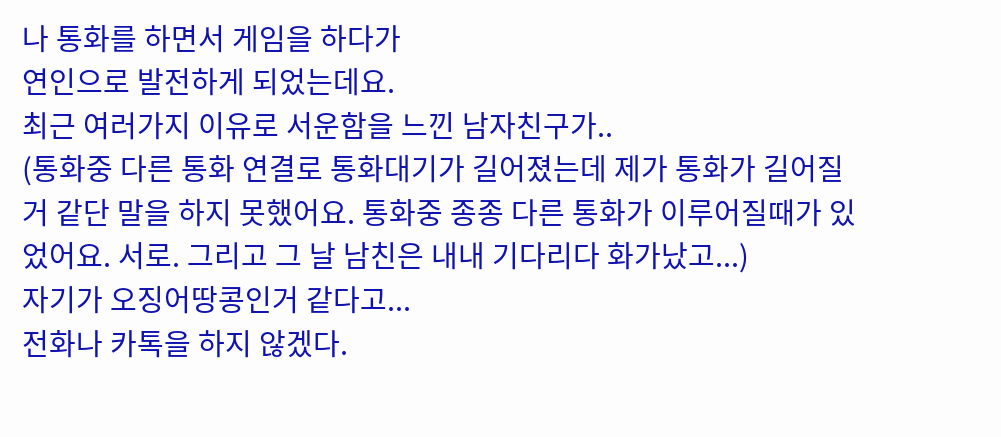나 통화를 하면서 게임을 하다가
연인으로 발전하게 되었는데요.
최근 여러가지 이유로 서운함을 느낀 남자친구가..
(통화중 다른 통화 연결로 통화대기가 길어졌는데 제가 통화가 길어질거 같단 말을 하지 못했어요. 통화중 종종 다른 통화가 이루어질때가 있었어요. 서로. 그리고 그 날 남친은 내내 기다리다 화가났고...)
자기가 오징어땅콩인거 같다고...
전화나 카톡을 하지 않겠다.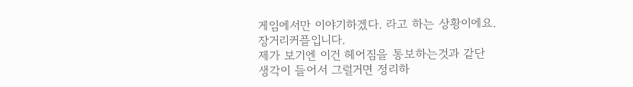게임에서만 이야기하겠다. 라고 하는 상황이에요.
장거리커플입니다.
제가 보기엔 이건 헤어짐을 통보하는것과 같단
생각이 들어서 그럴거면 정리하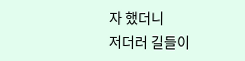자 했더니
저더러 길들이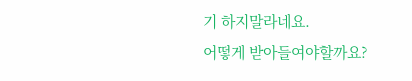기 하지말라네요.
어떻게 받아들여야할까요?